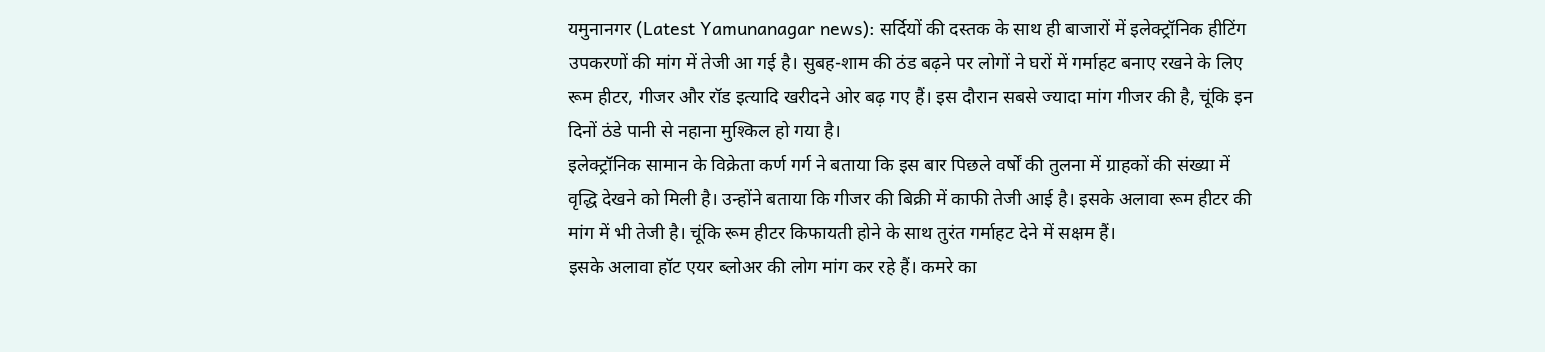यमुनानगर (Latest Yamunanagar news): सर्दियों की दस्तक के साथ ही बाजारों में इलेक्ट्रॉनिक हीटिंग उपकरणों की मांग में तेजी आ गई है। सुबह-शाम की ठंड बढ़ने पर लोगों ने घरों में गर्माहट बनाए रखने के लिए रूम हीटर, गीजर और रॉड इत्यादि खरीदने ओर बढ़ गए हैं। इस दौरान सबसे ज्यादा मांग गीजर की है, चूंकि इन दिनों ठंडे पानी से नहाना मुश्किल हो गया है।
इलेक्ट्रॉनिक सामान के विक्रेता कर्ण गर्ग ने बताया कि इस बार पिछले वर्षों की तुलना में ग्राहकों की संख्या में वृद्धि देखने को मिली है। उन्होंने बताया कि गीजर की बिक्री में काफी तेजी आई है। इसके अलावा रूम हीटर की मांग में भी तेजी है। चूंकि रूम हीटर किफायती होने के साथ तुरंत गर्माहट देने में सक्षम हैं।
इसके अलावा हॉट एयर ब्लोअर की लोग मांग कर रहे हैं। कमरे का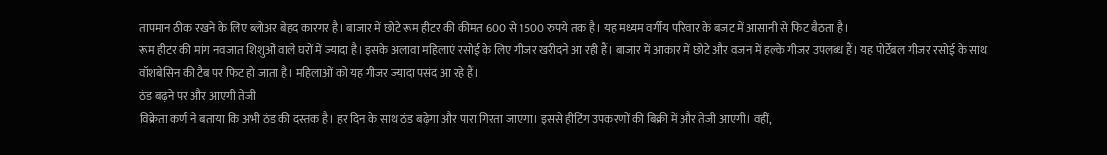तापमान ठीक रखने के लिए ब्लोअर बेहद कारगर है। बाजार में छोटे रूम हीटर की कीमत 600 से 1500 रुपये तक है। यह मध्यम वर्गीय परिवार के बजट में आसानी से फिट बैठता है।
रूम हीटर की मांग नवजात शिशुओं वाले घरों में ज्यादा है। इसके अलावा महिलाएं रसोई के लिए गीजर खरीदने आ रही हैं। बाजार में आकार में छोटे और वजन में हल्के गीजर उपलब्ध हैं। यह पोर्टेबल गीजर रसोई के साथ वॉशबेसिन की टैब पर फिट हो जाता है। महिलाओं को यह गीजर ज्यादा पसंद आ रहे हैं।
ठंड बढ़ने पर और आएगी तेजी
विक्रेता कर्ण ने बताया कि अभी ठंड की दस्तक है। हर दिन के साथ ठंड बढ़ेगा और पारा गिरता जाएगा। इससे हीटिंग उपकरणों की बिक्री में और तेजी आएगी। वहीं,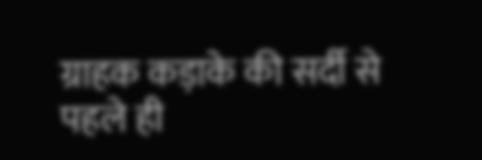ग्राहक कड़ाके की सर्दी से पहले ही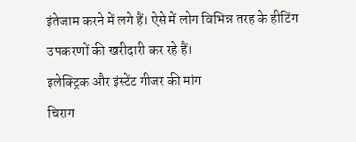इंतेजाम करने में लगे हैं। ऐसे में लोग विभिन्न तरह के हीटिंग उपकरणों की खरीदारी कर रहे हैं।
इलेक्ट्रिक और इंस्टेंट गीजर की मांग
चिराग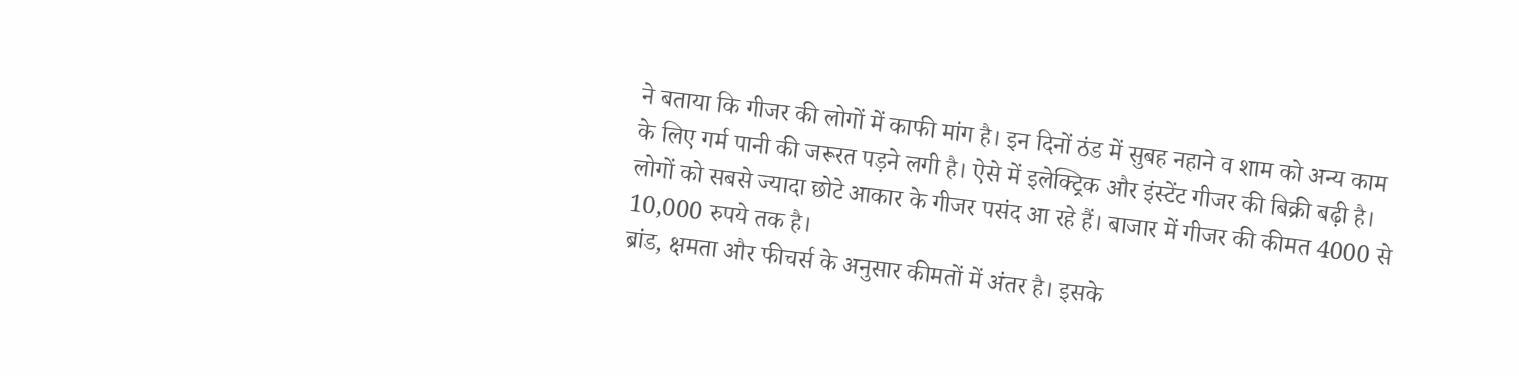ने बताया कि गीजर की लोगों में काफी मांग है। इन दिनों ठंड में सुबह नहाने व शाम को अन्य काम के लिए गर्म पानी की जरूरत पड़ने लगी है। ऐसे में इलेक्ट्रिक और इंस्टेंट गीजर की बिक्री बढ़ी है। लोगों को सबसे ज्यादा छोटे आकार के गीजर पसंद आ रहे हैं। बाजार में गीजर की कीमत 4000 से 10,000 रुपये तक है।
ब्रांड, क्षमता और फीचर्स के अनुसार कीमतों में अंतर है। इसके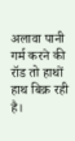अलावा पानी गर्म करने की रॉड तो हाथों हाथ बिक्र रही है।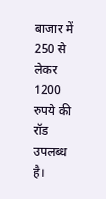बाजार में 250 से लेकर 1200 रुपये की रॉड उपलब्ध है।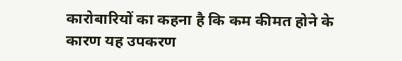कारोबारियों का कहना है कि कम कीमत होने के कारण यह उपकरण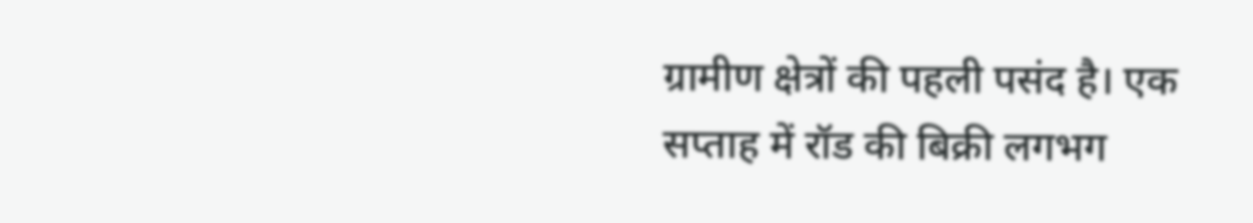ग्रामीण क्षेत्रों की पहली पसंद है। एक सप्ताह में रॉड की बिक्री लगभग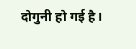दोगुनी हो गई है।